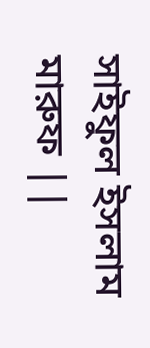সাইফুল ইসলাম মারুফ ||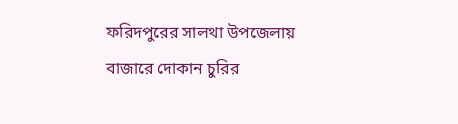ফরিদপুরের সালথা উপজেলায় বাজারে দোকান চুরির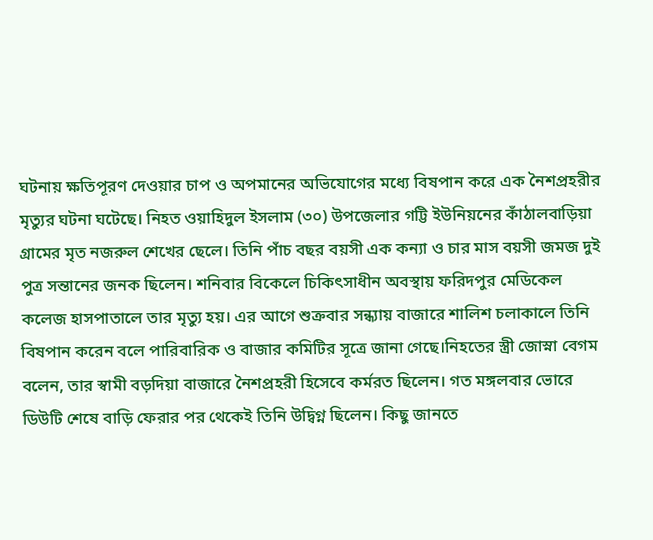ঘটনায় ক্ষতিপূরণ দেওয়ার চাপ ও অপমানের অভিযোগের মধ্যে বিষপান করে এক নৈশপ্রহরীর মৃত্যুর ঘটনা ঘটেছে। নিহত ওয়াহিদুল ইসলাম (৩০) উপজেলার গট্টি ইউনিয়নের কাঁঠালবাড়িয়া গ্রামের মৃত নজরুল শেখের ছেলে। তিনি পাঁচ বছর বয়সী এক কন্যা ও চার মাস বয়সী জমজ দুই পুত্র সন্তানের জনক ছিলেন। শনিবার বিকেলে চিকিৎসাধীন অবস্থায় ফরিদপুর মেডিকেল কলেজ হাসপাতালে তার মৃত্যু হয়। এর আগে শুক্রবার সন্ধ্যায় বাজারে শালিশ চলাকালে তিনি বিষপান করেন বলে পারিবারিক ও বাজার কমিটির সূত্রে জানা গেছে।নিহতের স্ত্রী জোস্না বেগম বলেন, তার স্বামী বড়দিয়া বাজারে নৈশপ্রহরী হিসেবে কর্মরত ছিলেন। গত মঙ্গলবার ভোরে ডিউটি শেষে বাড়ি ফেরার পর থেকেই তিনি উদ্বিগ্ন ছিলেন। কিছু জানতে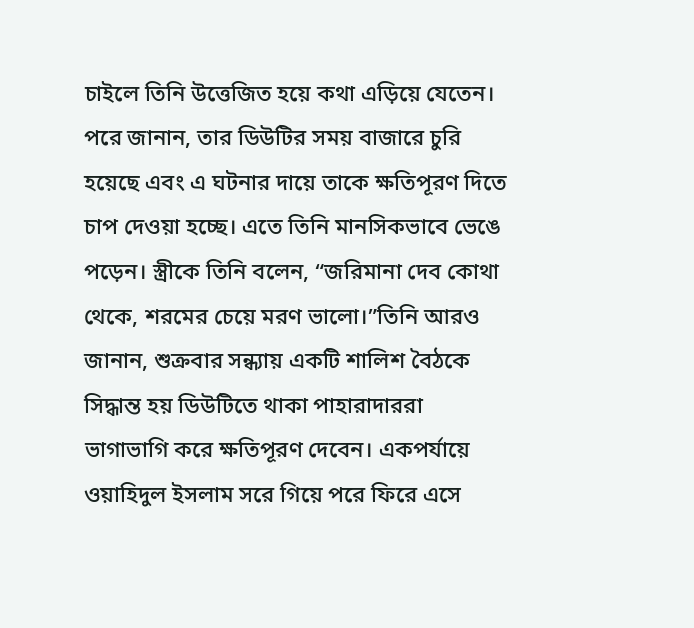চাইলে তিনি উত্তেজিত হয়ে কথা এড়িয়ে যেতেন। পরে জানান, তার ডিউটির সময় বাজারে চুরি হয়েছে এবং এ ঘটনার দায়ে তাকে ক্ষতিপূরণ দিতে চাপ দেওয়া হচ্ছে। এতে তিনি মানসিকভাবে ভেঙে পড়েন। স্ত্রীকে তিনি বলেন, “জরিমানা দেব কোথা থেকে, শরমের চেয়ে মরণ ভালো।”তিনি আরও জানান, শুক্রবার সন্ধ্যায় একটি শালিশ বৈঠকে সিদ্ধান্ত হয় ডিউটিতে থাকা পাহারাদাররা ভাগাভাগি করে ক্ষতিপূরণ দেবেন। একপর্যায়ে ওয়াহিদুল ইসলাম সরে গিয়ে পরে ফিরে এসে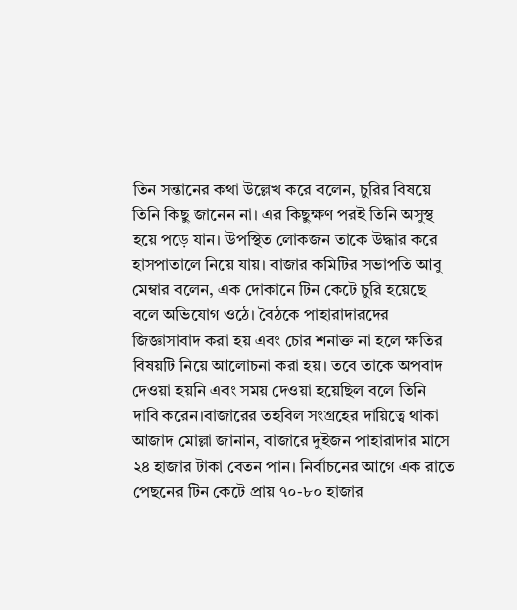তিন সন্তানের কথা উল্লেখ করে বলেন, চুরির বিষয়ে তিনি কিছু জানেন না। এর কিছুক্ষণ পরই তিনি অসুস্থ হয়ে পড়ে যান। উপস্থিত লোকজন তাকে উদ্ধার করে হাসপাতালে নিয়ে যায়। বাজার কমিটির সভাপতি আবু মেম্বার বলেন, এক দোকানে টিন কেটে চুরি হয়েছে বলে অভিযোগ ওঠে। বৈঠকে পাহারাদারদের জিজ্ঞাসাবাদ করা হয় এবং চোর শনাক্ত না হলে ক্ষতির বিষয়টি নিয়ে আলোচনা করা হয়। তবে তাকে অপবাদ দেওয়া হয়নি এবং সময় দেওয়া হয়েছিল বলে তিনি দাবি করেন।বাজারের তহবিল সংগ্রহের দায়িত্বে থাকা আজাদ মোল্লা জানান, বাজারে দুইজন পাহারাদার মাসে ২৪ হাজার টাকা বেতন পান। নির্বাচনের আগে এক রাতে পেছনের টিন কেটে প্রায় ৭০-৮০ হাজার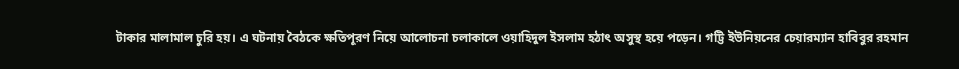টাকার মালামাল চুরি হয়। এ ঘটনায় বৈঠকে ক্ষতিপূরণ নিয়ে আলোচনা চলাকালে ওয়াহিদুল ইসলাম হঠাৎ অসুস্থ হয়ে পড়েন। গট্টি ইউনিয়নের চেয়ারম্যান হাবিবুর রহমান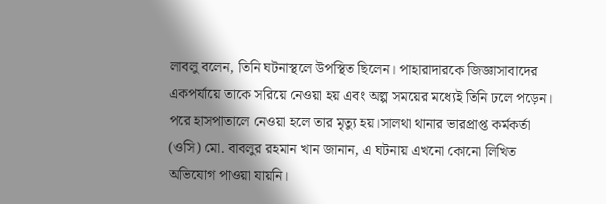লাবলু বলেন, তিনি ঘটনাস্থলে উপস্থিত ছিলেন। পাহারাদারকে জিজ্ঞাসাবাদের একপর্যায়ে তাকে সরিয়ে নেওয়া হয় এবং অল্প সময়ের মধ্যেই তিনি ঢলে পড়েন। পরে হাসপাতালে নেওয়া হলে তার মৃত্যু হয়।সালথা থানার ভারপ্রাপ্ত কর্মকর্তা (ওসি) মো. বাবলুর রহমান খান জানান, এ ঘটনায় এখনো কোনো লিখিত অভিযোগ পাওয়া যায়নি।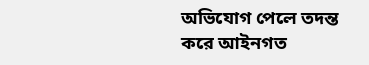অভিযোগ পেলে তদন্ত করে আইনগত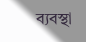ব্যবস্থা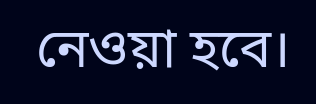নেওয়া হবে।